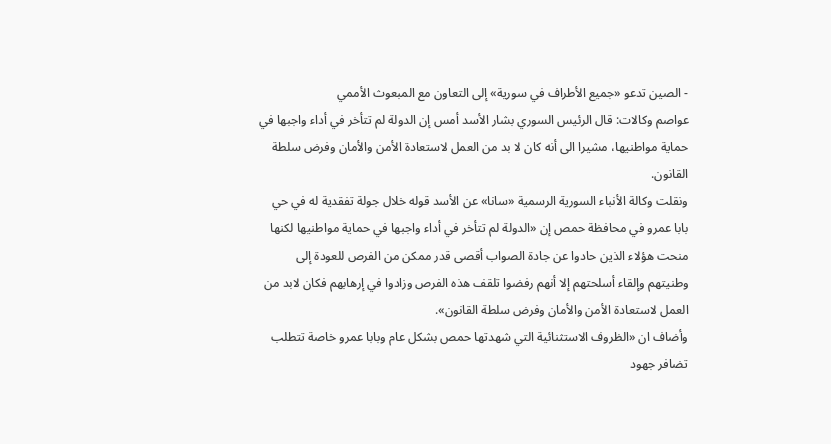- الصين تدعو «جميع الأطراف في سورية» إلى التعاون مع المبعوث الأممي
عواصم وكالات: قال الرئيس السوري بشار الأسد أمس إن الدولة لم تتأخر في أداء واجبها في حماية مواطنيها، مشيرا الى أنه كان لا بد من العمل لاستعادة الأمن والأمان وفرض سلطة القانون.
ونقلت وكالة الأنباء السورية الرسمية «سانا» عن الأسد قوله خلال جولة تفقدية له في حي بابا عمرو في محافظة حمص إن «الدولة لم تتأخر في أداء واجبها في حماية مواطنيها لكنها منحت هؤلاء الذين حادوا عن جادة الصواب أقصى قدر ممكن من الفرص للعودة إلى وطنيتهم وإلقاء أسلحتهم إلا أنهم رفضوا تلقف هذه الفرص وزادوا في إرهابهم فكان لابد من العمل لاستعادة الأمن والأمان وفرض سلطة القانون».
وأضاف ان «الظروف الاستثنائية التي شهدتها حمص بشكل عام وبابا عمرو خاصة تتطلب تضافر جهود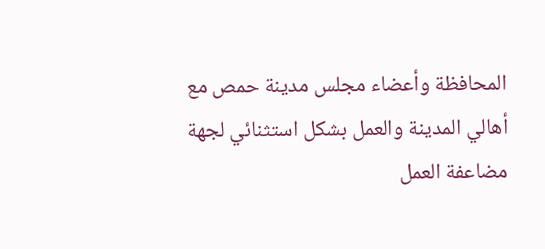المحافظة وأعضاء مجلس مدينة حمص مع أهالي المدينة والعمل بشكل استثنائي لجهة مضاعفة العمل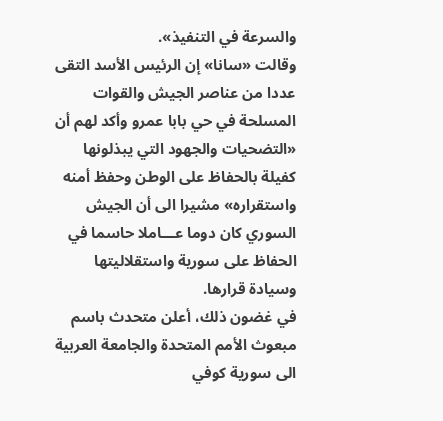والسرعة في التنفيذ».
وقالت «سانا» إن الرئيس الأسد التقى عددا من عناصر الجيش والقوات المسلحة في حي بابا عمرو وأكد لهم أن «التضحيات والجهود التي يبذلونها كفيلة بالحفاظ على الوطن وحفظ أمنه واستقراره» مشيرا الى أن الجيش السوري كان دوما عـــاملا حاسما في الحفاظ على سورية واستقلاليتها وسيادة قرارها.
في غضون ذلك، أعلن متحدث باسم مبعوث الأمم المتحدة والجامعة العربية الى سورية كوفي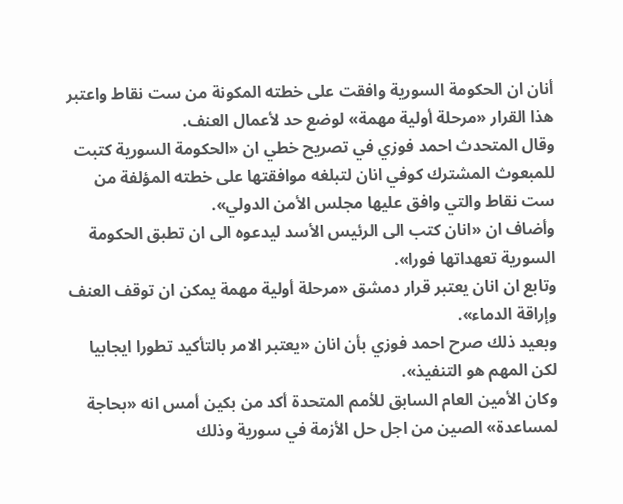أنان ان الحكومة السورية وافقت على خطته المكونة من ست نقاط واعتبر هذا القرار «مرحلة أولية مهمة» لوضع حد لأعمال العنف.
وقال المتحدث احمد فوزي في تصريح خطي ان «الحكومة السورية كتبت للمبعوث المشترك كوفي انان لتبلغه موافقتها على خطته المؤلفة من ست نقاط والتي وافق عليها مجلس الأمن الدولي».
وأضاف ان «انان كتب الى الرئيس الأسد ليدعوه الى ان تطبق الحكومة السورية تعهداتها فورا».
وتابع ان انان يعتبر قرار دمشق «مرحلة أولية مهمة يمكن ان توقف العنف وإراقة الدماء».
وبعيد ذلك صرح احمد فوزي بأن انان «يعتبر الامر بالتأكيد تطورا ايجابيا لكن المهم هو التنفيذ».
وكان الأمين العام السابق للأمم المتحدة أكد من بكين أمس انه «بحاجة لمساعدة» الصين من اجل حل الأزمة في سورية وذلك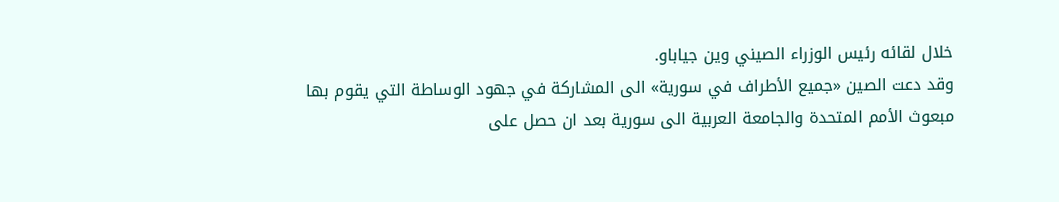خلال لقائه رئيس الوزراء الصيني وين جياباو.
وقد دعت الصين «جميع الأطراف في سورية» الى المشاركة في جهود الوساطة التي يقوم بها مبعوث الأمم المتحدة والجامعة العربية الى سورية بعد ان حصل على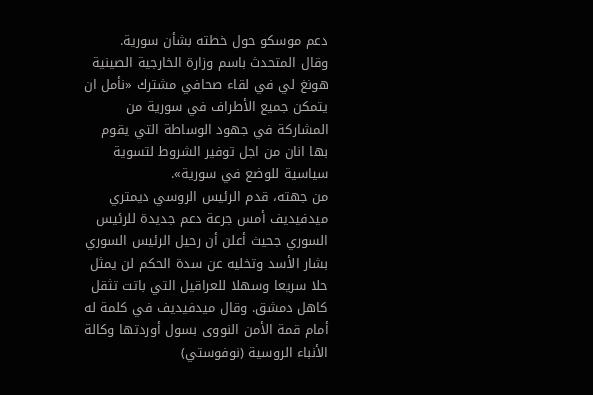دعم موسكو حول خطته بشأن سورية.
وقال المتحدث باسم وزارة الخارجية الصينية هونغ لي في لقاء صحافي مشترك «نأمل ان يتمكن جميع الأطراف في سورية من المشاركة في جهود الوساطة التي يقوم بها انان من اجل توفير الشروط لتسوية سياسية للوضع في سورية».
من جهته، قدم الرئيس الروسي ديمتري ميدفيديف أمس جرعة دعم جديدة للرئيس السوري جحيث أعلن أن رحيل الرئيس السوري بشار الأسد وتخليه عن سدة الحكم لن يمثل حلا سريعا وسهلا للعراقيل التي باتت تثقل كاهل دمشق. وقال ميدفيديف في كلمة له أمام قمة الأمن النووى بسول أوردتها وكالة الأنباء الروسية (نوفوستي)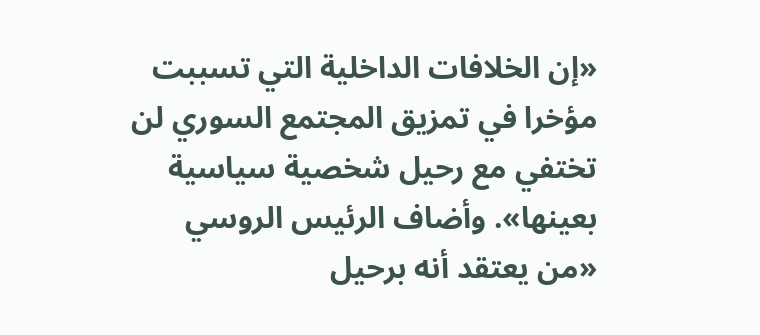«إن الخلافات الداخلية التي تسببت مؤخرا في تمزيق المجتمع السوري لن تختفي مع رحيل شخصية سياسية بعينها». وأضاف الرئيس الروسي «من يعتقد أنه برحيل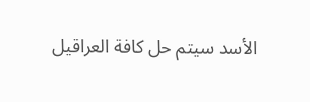الأسد سيتم حل كافة العراقيل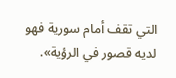التي تقف أمام سورية فهو لديه قصور في الرؤية».